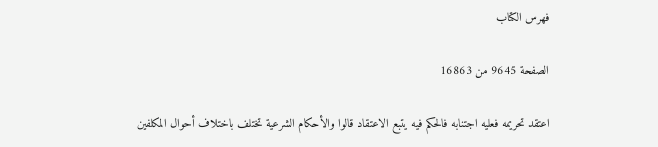فهرس الكتاب

الصفحة 9645 من 16863

اعتقد تحريمه فعليه اجتنابه فالحكم فيه يتبع الاعتقاد قالوا والأحكام الشرعية تختلف باختلاف أحوال المكلفين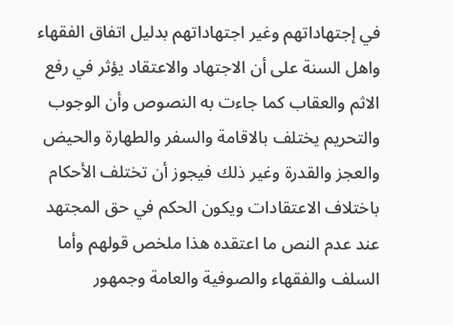في إجتهاداتهم وغير اجتهاداتهم بدليل اتفاق الفقهاء واهل السنة على أن الاجتهاد والاعتقاد يؤثر في رفع الاثم والعقاب كما جاءت به النصوص وأن الوجوب والتحريم يختلف بالاقامة والسفر والطهارة والحيض والعجز والقدرة وغير ذلك فيجوز أن تختلف الأحكام باختلاف الاعتقادات ويكون الحكم في حق المجتهد عند عدم النص ما اعتقده هذا ملخص قولهم وأما السلف والفقهاء والصوفية والعامة وجمهور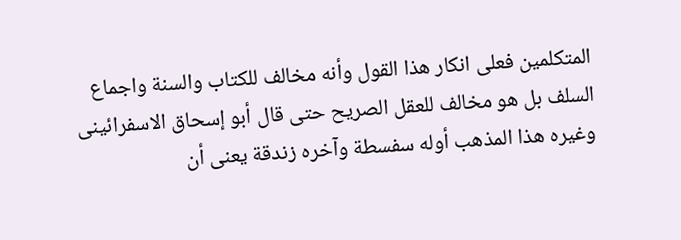المتكلمين فعلى انكار هذا القول وأنه مخالف للكتاب والسنة واجماع السلف بل هو مخالف للعقل الصريح حتى قال أبو إسحاق الاسفرائينى وغيره هذا المذهب أوله سفسطة وآخره زندقة يعنى أن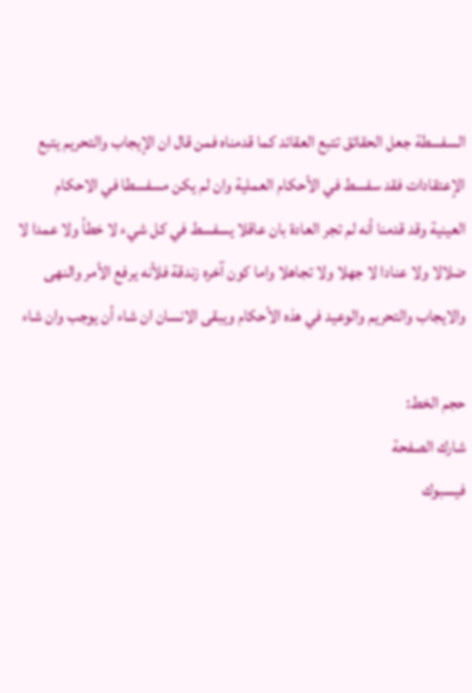السفسطة جعل الحقائق تتبع العقائد كما قدمناه فمن قال ان الإيجاب والتحريم يتبع الإعتقادات فقد سفسط في الأحكام العملية وان لم يكن مسفسطا في الاحكام العينية وقد قدمنا أنه لم تجر العادة بان عاقلا يسفسط في كل شيء لا خطأ ولا عمدا لا ضلالا ولا عنادا لا جهلا ولا تجاهلا واما كون آخره زندقة فلأنه يرفع الأمر والنهى والايجاب والتحريم والوعيد في هذه الأحكام ويبقى الانسان ان شاء أن يوجب وان شاء

حجم الخط:
شارك الصفحة
فيسبوك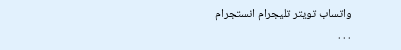واتساب تويتر تليجرام انستجرام
. . .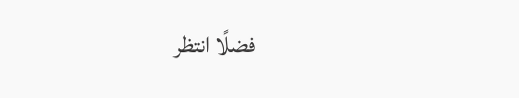فضلًا انتظر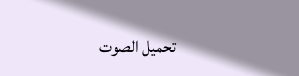تحميل الصوت